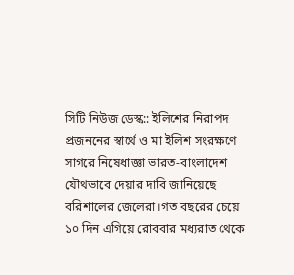সিটি নিউজ ডেস্ক:: ইলিশের নিরাপদ প্রজননের স্বার্থে ও মা ইলিশ সংরক্ষণে সাগরে নিষেধাজ্ঞা ভারত-বাংলাদেশ যৌথভাবে দেয়ার দাবি জানিয়েছে বরিশালের জেলেরা।গত বছরের চেয়ে ১০ দিন এগিয়ে রোববার মধ্যরাত থেকে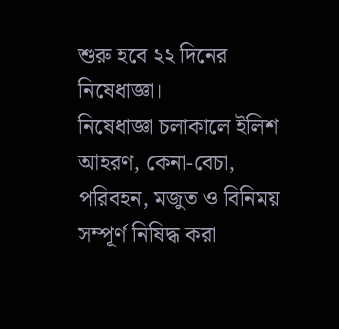শুরু হবে ২২ দিনের নিষেধাজ্ঞা।
নিষেধাজ্ঞা চলাকালে ইলিশ আহরণ, কেনা-বেচা, পরিবহন, মজুত ও বিনিময় সম্পূর্ণ নিষিদ্ধ করা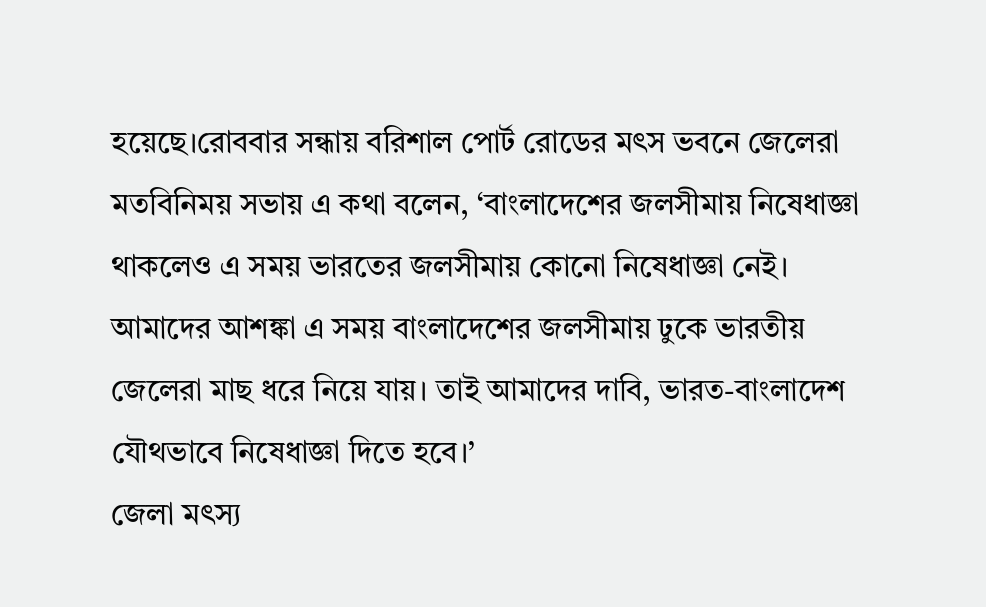হয়েছে।রোববার সন্ধায় বরিশাল পোর্ট রোডের মৎস ভবনে জেলেরা মতবিনিময় সভায় এ কথা বলেন, ‘বাংলাদেশের জলসীমায় নিষেধাজ্ঞা থাকলেও এ সময় ভারতের জলসীমায় কোনো নিষেধাজ্ঞা নেই। আমাদের আশঙ্কা এ সময় বাংলাদেশের জলসীমায় ঢুকে ভারতীয় জেলেরা মাছ ধরে নিয়ে যায়। তাই আমাদের দাবি, ভারত-বাংলাদেশ যৌথভাবে নিষেধাজ্ঞা দিতে হবে।’
জেলা মৎস্য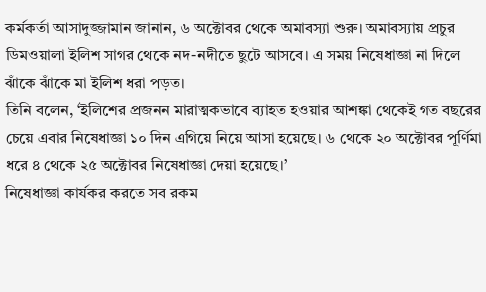কর্মকর্তা আসাদুজ্জামান জানান, ৬ অক্টোবর থেকে অমাবস্যা শুরু। অমাবস্যায় প্রচুর ডিমওয়ালা ইলিশ সাগর থেকে নদ-নদীতে ছুটে আসবে। এ সময় নিষেধাজ্ঞা না দিলে ঝাঁকে ঝাঁকে মা ইলিশ ধরা পড়ত।
তিনি বলেন, ‘ইলিশের প্রজনন মারাত্মকভাবে ব্যাহত হওয়ার আশঙ্কা থেকেই গত বছরের চেয়ে এবার নিষেধাজ্ঞা ১০ দিন এগিয়ে নিয়ে আসা হয়েছে। ৬ থেকে ২০ অক্টোবর পূর্ণিমা ধরে ৪ থেকে ২৫ অক্টোবর নিষেধাজ্ঞা দেয়া হয়েছে।’
নিষেধাজ্ঞা কার্যকর করতে সব রকম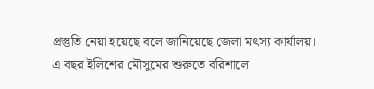প্রস্তুতি নেয়া হয়েছে বলে জানিয়েছে জেলা মৎস্য কার্যালয়।
এ বছর ইলিশের মৌসুমের শুরুতে বরিশালে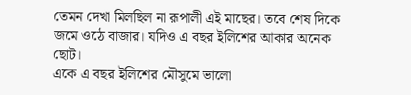তেমন দেখা মিলছিল না রূপালী এই মাছের। তবে শেষ দিকে জমে ওঠে বাজার। যদিও এ বছর ইলিশের আকার অনেক ছোট।
একে এ বছর ইলিশের মৌসুমে ভালো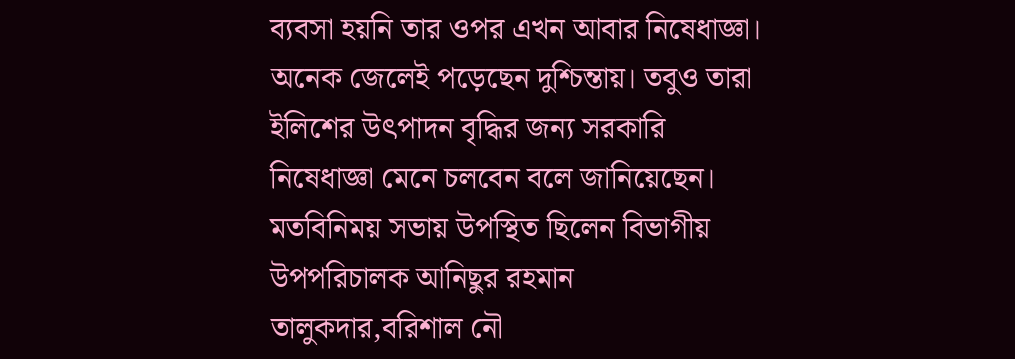ব্যবসা হয়নি তার ওপর এখন আবার নিষেধাজ্ঞা। অনেক জেলেই পড়েছেন দুশ্চিন্তায়। তবুও তারা ইলিশের উৎপাদন বৃদ্ধির জন্য সরকারি নিষেধাজ্ঞা মেনে চলবেন বলে জানিয়েছেন। মতবিনিময় সভায় উপস্থিত ছিলেন বিভাগীয় উপপরিচালক আনিছুর রহমান তালুকদার,বরিশাল নৌ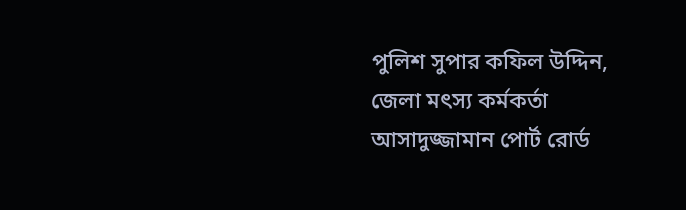পুলিশ সুপার কফিল উদ্দিন, জেলা মৎস্য কর্মকর্তা আসাদুজ্জামান পোর্ট রোর্ড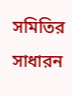সমিতির সাধারন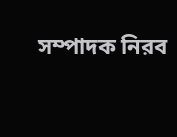সম্পাদক নিরব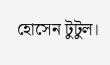হোসেন টুটুল।